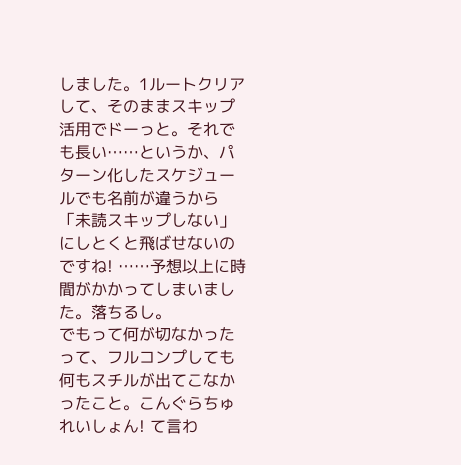しました。1ルートクリアして、そのままスキップ活用でドーっと。それでも長い……というか、パターン化したスケジュールでも名前が違うから「未読スキップしない」にしとくと飛ばせないのですね! ……予想以上に時間がかかってしまいました。落ちるし。
でもって何が切なかったって、フルコンプしても何もスチルが出てこなかったこと。こんぐらちゅれいしょん! て言わ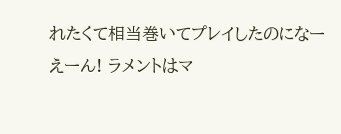れたくて相当巻いてプレイしたのになーえーん! ラメントはマ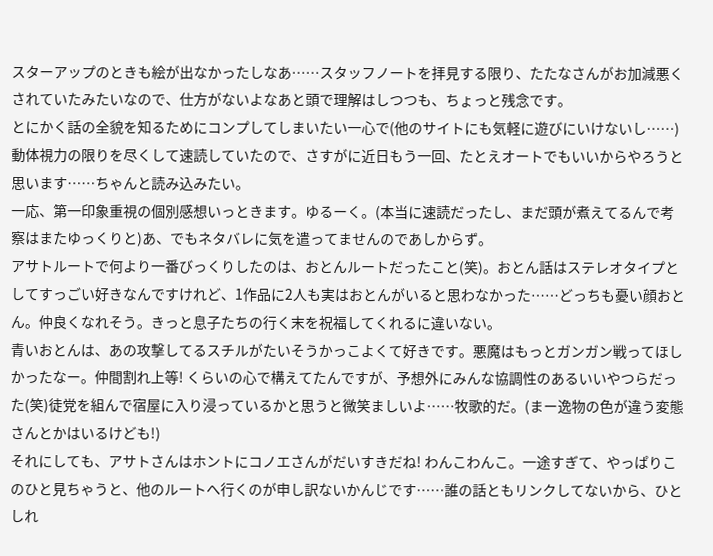スターアップのときも絵が出なかったしなあ……スタッフノートを拝見する限り、たたなさんがお加減悪くされていたみたいなので、仕方がないよなあと頭で理解はしつつも、ちょっと残念です。
とにかく話の全貌を知るためにコンプしてしまいたい一心で(他のサイトにも気軽に遊びにいけないし……)動体視力の限りを尽くして速読していたので、さすがに近日もう一回、たとえオートでもいいからやろうと思います……ちゃんと読み込みたい。
一応、第一印象重視の個別感想いっときます。ゆるーく。(本当に速読だったし、まだ頭が煮えてるんで考察はまたゆっくりと)あ、でもネタバレに気を遣ってませんのであしからず。
アサトルートで何より一番びっくりしたのは、おとんルートだったこと(笑)。おとん話はステレオタイプとしてすっごい好きなんですけれど、1作品に2人も実はおとんがいると思わなかった……どっちも憂い顔おとん。仲良くなれそう。きっと息子たちの行く末を祝福してくれるに違いない。
青いおとんは、あの攻撃してるスチルがたいそうかっこよくて好きです。悪魔はもっとガンガン戦ってほしかったなー。仲間割れ上等! くらいの心で構えてたんですが、予想外にみんな協調性のあるいいやつらだった(笑)徒党を組んで宿屋に入り浸っているかと思うと微笑ましいよ……牧歌的だ。(まー逸物の色が違う変態さんとかはいるけども!)
それにしても、アサトさんはホントにコノエさんがだいすきだね! わんこわんこ。一途すぎて、やっぱりこのひと見ちゃうと、他のルートへ行くのが申し訳ないかんじです……誰の話ともリンクしてないから、ひとしれ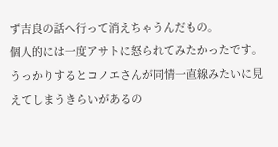ず吉良の話へ行って消えちゃうんだもの。
個人的には一度アサトに怒られてみたかったです。うっかりするとコノエさんが同情一直線みたいに見えてしまうきらいがあるの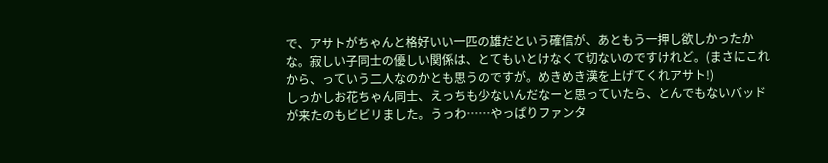で、アサトがちゃんと格好いい一匹の雄だという確信が、あともう一押し欲しかったかな。寂しい子同士の優しい関係は、とてもいとけなくて切ないのですけれど。(まさにこれから、っていう二人なのかとも思うのですが。めきめき漢を上げてくれアサト!)
しっかしお花ちゃん同士、えっちも少ないんだなーと思っていたら、とんでもないバッドが来たのもビビリました。うっわ……やっぱりファンタ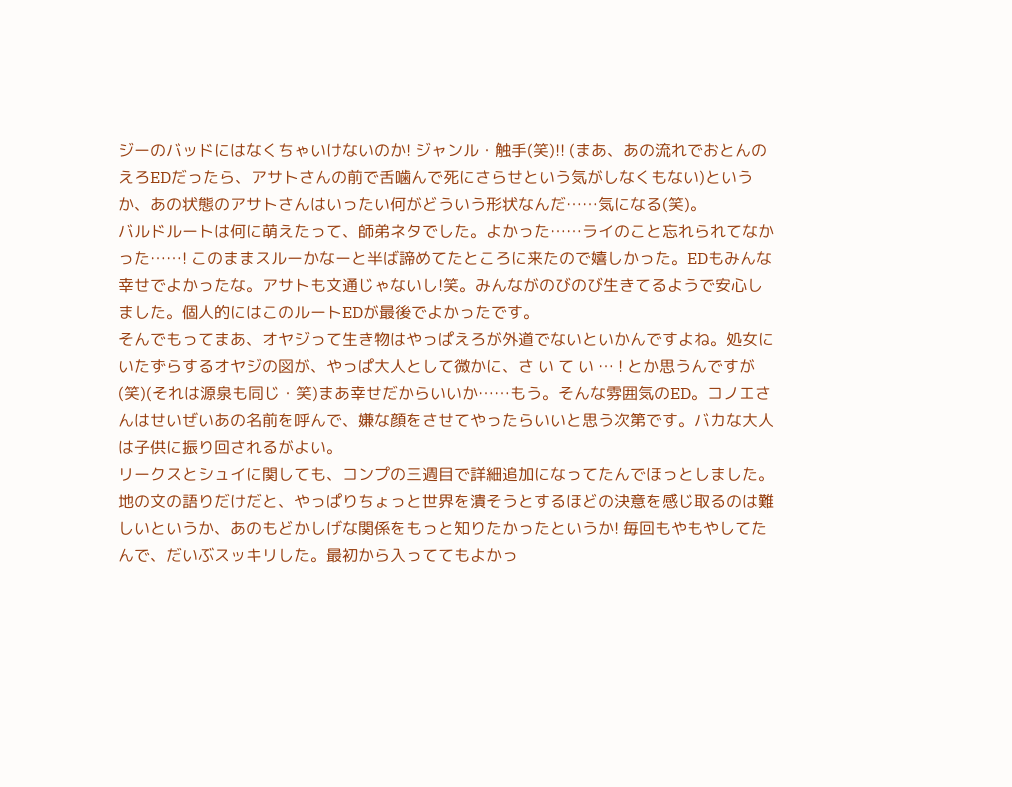ジーのバッドにはなくちゃいけないのか! ジャンル・触手(笑)!! (まあ、あの流れでおとんのえろEDだったら、アサトさんの前で舌噛んで死にさらせという気がしなくもない)というか、あの状態のアサトさんはいったい何がどういう形状なんだ……気になる(笑)。
バルドルートは何に萌えたって、師弟ネタでした。よかった……ライのこと忘れられてなかった……! このままスルーかなーと半ば諦めてたところに来たので嬉しかった。EDもみんな幸せでよかったな。アサトも文通じゃないし!笑。みんながのびのび生きてるようで安心しました。個人的にはこのルートEDが最後でよかったです。
そんでもってまあ、オヤジって生き物はやっぱえろが外道でないといかんですよね。処女にいたずらするオヤジの図が、やっぱ大人として微かに、さ い て い … ! とか思うんですが(笑)(それは源泉も同じ・笑)まあ幸せだからいいか……もう。そんな雰囲気のED。コノエさんはせいぜいあの名前を呼んで、嫌な顔をさせてやったらいいと思う次第です。バカな大人は子供に振り回されるがよい。
リークスとシュイに関しても、コンプの三週目で詳細追加になってたんでほっとしました。地の文の語りだけだと、やっぱりちょっと世界を潰そうとするほどの決意を感じ取るのは難しいというか、あのもどかしげな関係をもっと知りたかったというか! 毎回もやもやしてたんで、だいぶスッキリした。最初から入っててもよかっ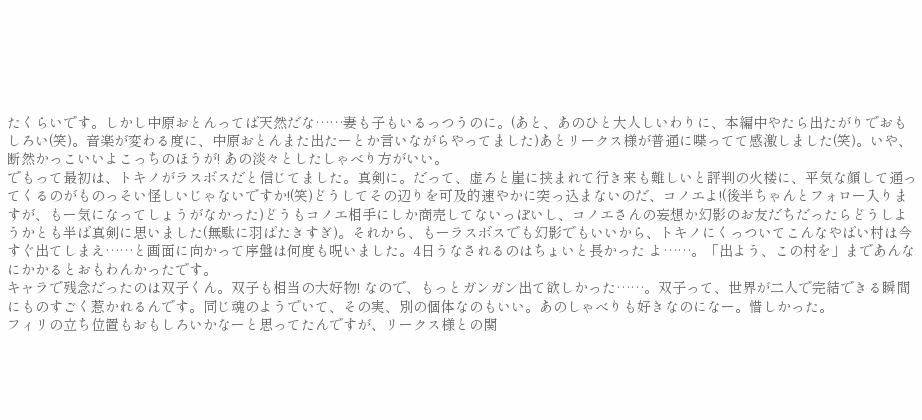たくらいです。しかし中原おとんってば天然だな……妻も子もいるっつうのに。(あと、あのひと大人しいわりに、本編中やたら出たがりでおもしろい(笑)。音楽が変わる度に、中原おとんまた出たーとか言いながらやってました)あとリークス様が普通に喋ってて感激しました(笑)。いや、断然かっこいいよこっちのほうが! あの淡々としたしゃべり方がいい。
でもって最初は、トキノがラスボスだと信じてました。真剣に。だって、虚ろと崖に挟まれて行き来も難しいと評判の火楼に、平気な顔して通ってくるのがものっそい怪しいじゃないですか!(笑)どうしてその辺りを可及的速やかに突っ込まないのだ、コノエよ!(後半ちゃんとフォロー入りますが、もー気になってしょうがなかった)どうもコノエ相手にしか商売してないっぽいし、コノエさんの妄想か幻影のお友だちだったらどうしようかとも半ば真剣に思いました(無駄に羽ばたきすぎ)。それから、もーラスボスでも幻影でもいいから、トキノにくっついてこんなやばい村は今すぐ出てしまえ……と画面に向かって序盤は何度も呪いました。4日うなされるのはちょいと長かった よ……。「出よう、この村を」まであんなにかかるとおもわんかったです。
キャラで残念だったのは双子くん。双子も相当の大好物! なので、もっとガンガン出て欲しかった……。双子って、世界が二人で完結できる瞬間にものすごく惹かれるんです。同じ魂のようでいて、その実、別の個体なのもいい。あのしゃべりも好きなのになー。惜しかった。
フィリの立ち位置もおもしろいかなーと思ってたんですが、リークス様との関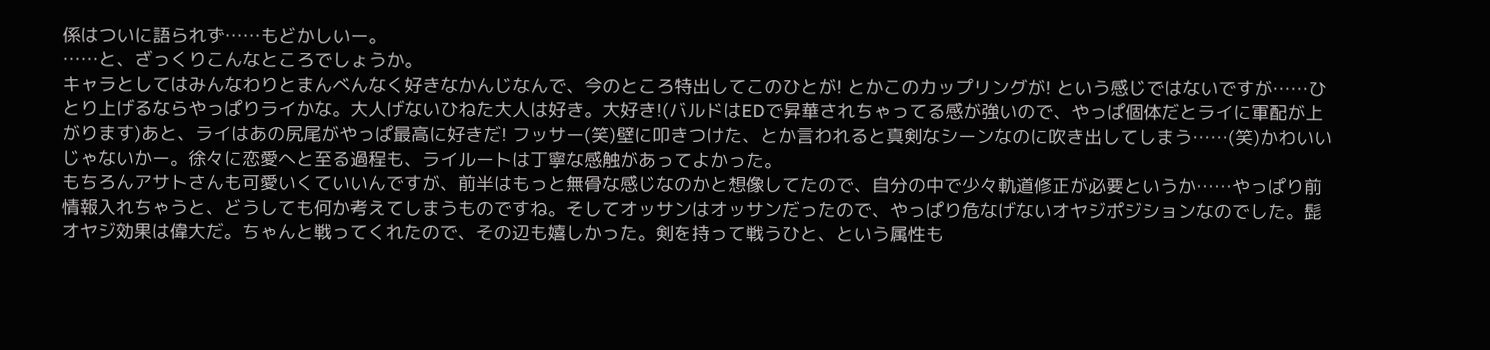係はついに語られず……もどかしいー。
……と、ざっくりこんなところでしょうか。
キャラとしてはみんなわりとまんべんなく好きなかんじなんで、今のところ特出してこのひとが! とかこのカップリングが! という感じではないですが……ひとり上げるならやっぱりライかな。大人げないひねた大人は好き。大好き!(バルドはEDで昇華されちゃってる感が強いので、やっぱ個体だとライに軍配が上がります)あと、ライはあの尻尾がやっぱ最高に好きだ! フッサー(笑)壁に叩きつけた、とか言われると真剣なシーンなのに吹き出してしまう……(笑)かわいいじゃないかー。徐々に恋愛へと至る過程も、ライルートは丁寧な感触があってよかった。
もちろんアサトさんも可愛いくていいんですが、前半はもっと無骨な感じなのかと想像してたので、自分の中で少々軌道修正が必要というか……やっぱり前情報入れちゃうと、どうしても何か考えてしまうものですね。そしてオッサンはオッサンだったので、やっぱり危なげないオヤジポジションなのでした。髭オヤジ効果は偉大だ。ちゃんと戦ってくれたので、その辺も嬉しかった。剣を持って戦うひと、という属性も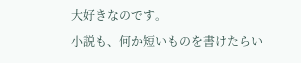大好きなのです。
小説も、何か短いものを書けたらい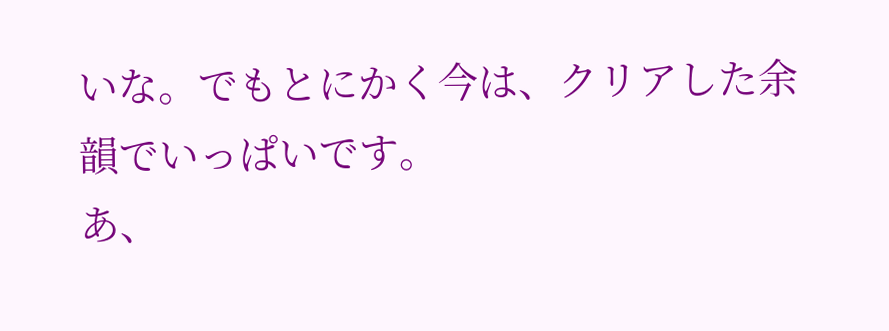いな。でもとにかく今は、クリアした余韻でいっぱいです。
あ、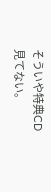そういや特典CD見てない。